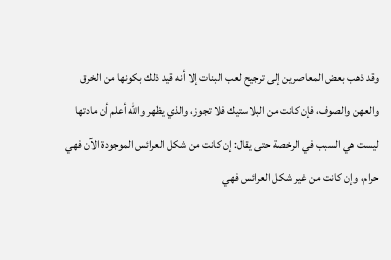وقد ذهب بعض المعاصرين إلى ترجيح لعب البنات إلا أنه قيد ذلك بكونها من الخرق والعهن والصوف، فإن كانت من البلاستيك فلا تجوز، والذي يظهر والله أعلم أن مادتها ليست هي السبب في الرخصة حتى يقال: إن كانت من شكل العرائس الموجودة الآن فهي حرام، وإن كانت من غير شكل العرائس فهي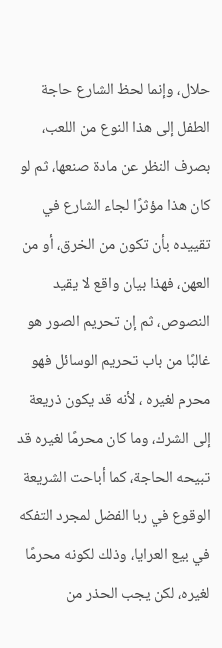حلال، وإنما لحظ الشارع حاجة الطفل إلى هذا النوع من اللعب، بصرف النظر عن مادة صنعها، ثم لو كان هذا مؤثرًا لجاء الشارع في تقييده بأن تكون من الخرق، أو من العهن، فهذا بيان واقع لا يقيد النصوص، ثم إن تحريم الصور هو غالبًا من باب تحريم الوسائل فهو محرم لغيره ، لأنه قد يكون ذريعة إلى الشرك، وما كان محرمًا لغيره قد تبيحه الحاجة، كما أباحت الشريعة الوقوع في ربا الفضل لمجرد التفكه في بيع العرايا، وذلك لكونه محرمًا لغيره، لكن يجب الحذر من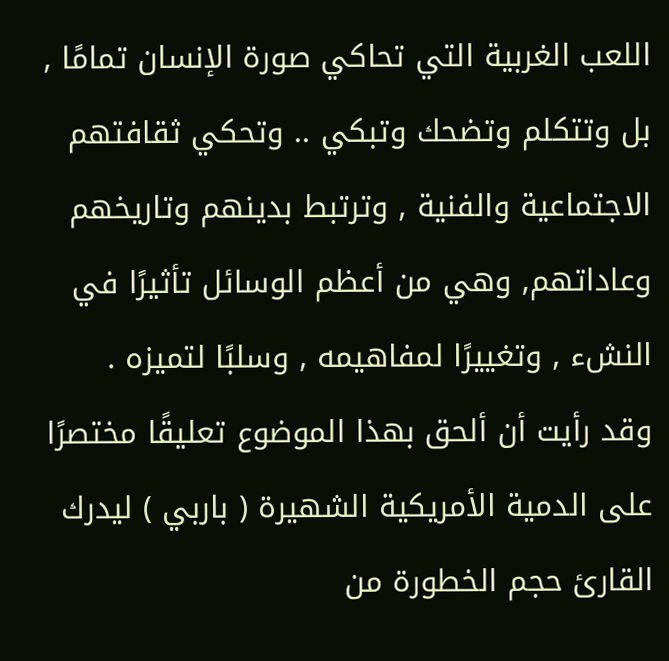اللعب الغربية التي تحاكي صورة الإنسان تمامًا , بل وتتكلم وتضحك وتبكي .. وتحكي ثقافتهم الاجتماعية والفنية , وترتبط بدينهم وتاريخهم وعاداتهم, وهي من أعظم الوسائل تأثيرًا في النشء , وتغييرًا لمفاهيمه , وسلبًا لتميزه .
وقد رأيت أن ألحق بهذا الموضوع تعليقًا مختصرًا على الدمية الأمريكية الشهيرة ( باربي ) ليدرك القارئ حجم الخطورة من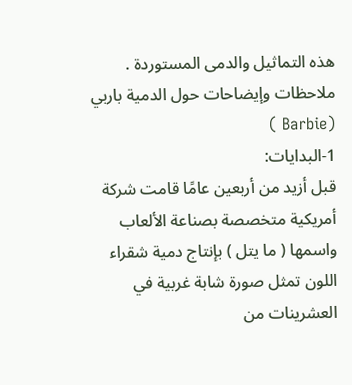هذه التماثيل والدمى المستوردة .
ملاحظات وإيضاحات حول الدمية باربي (Barbie )
1-البدايات:
قبل أزيد من أربعين عامًا قامت شركة أمريكية متخصصة بصناعة الألعاب واسمها ( ما يتل ) بإنتاج دمية شقراء اللون تمثل صورة شابة غربية في العشرينات من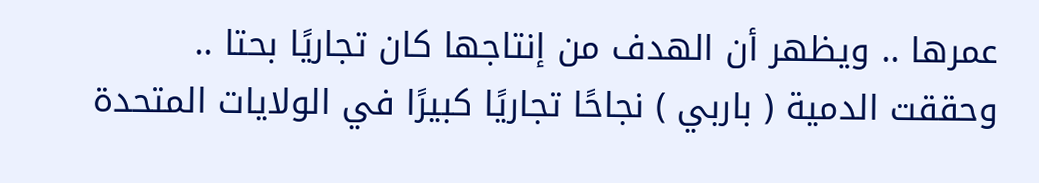عمرها .. ويظهر أن الهدف من إنتاجها كان تجاريًا بحتا ..
وحققت الدمية ( باربي ) نجاحًا تجاريًا كبيرًا في الولايات المتحدة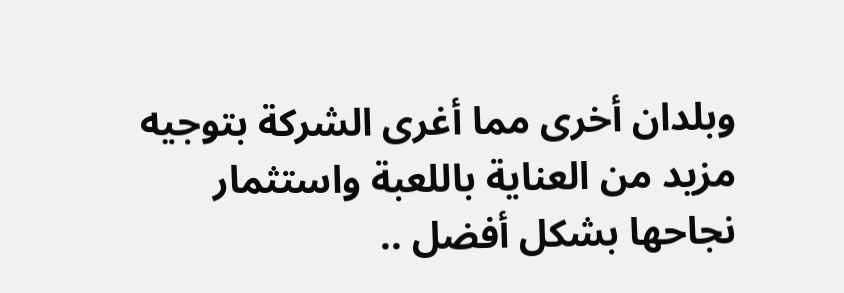وبلدان أخرى مما أغرى الشركة بتوجيه مزيد من العناية باللعبة واستثمار نجاحها بشكل أفضل ..